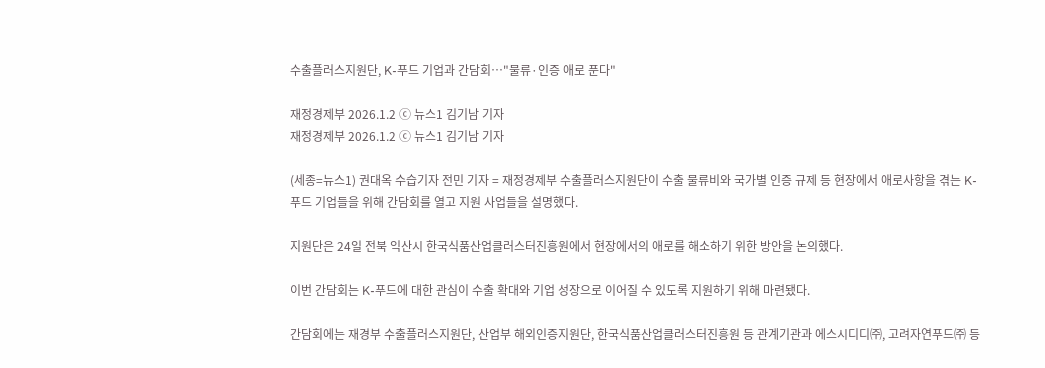수출플러스지원단, K-푸드 기업과 간담회…"물류·인증 애로 푼다"

재정경제부 2026.1.2 ⓒ 뉴스1 김기남 기자
재정경제부 2026.1.2 ⓒ 뉴스1 김기남 기자

(세종=뉴스1) 권대옥 수습기자 전민 기자 = 재정경제부 수출플러스지원단이 수출 물류비와 국가별 인증 규제 등 현장에서 애로사항을 겪는 K-푸드 기업들을 위해 간담회를 열고 지원 사업들을 설명했다.

지원단은 24일 전북 익산시 한국식품산업클러스터진흥원에서 현장에서의 애로를 해소하기 위한 방안을 논의했다.

이번 간담회는 K-푸드에 대한 관심이 수출 확대와 기업 성장으로 이어질 수 있도록 지원하기 위해 마련됐다.

간담회에는 재경부 수출플러스지원단, 산업부 해외인증지원단, 한국식품산업클러스터진흥원 등 관계기관과 에스시디디㈜, 고려자연푸드㈜ 등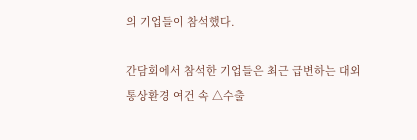의 기업들이 참석했다.

간담회에서 참석한 기업들은 최근 급변하는 대외통상환경 여건 속 △수출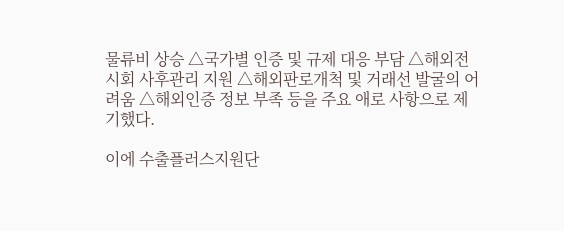물류비 상승 △국가별 인증 및 규제 대응 부담 △해외전시회 사후관리 지원 △해외판로개척 및 거래선 발굴의 어려움 △해외인증 정보 부족 등을 주요 애로 사항으로 제기했다.

이에 수출플러스지원단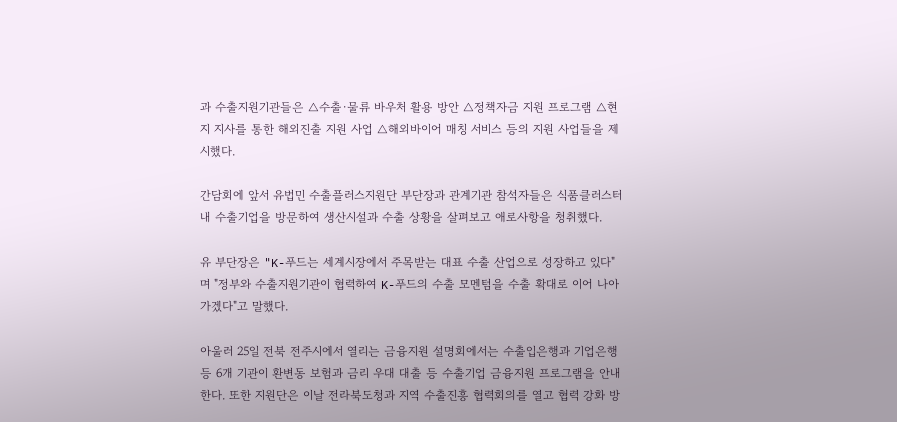과 수출지원기관들은 △수출·물류 바우처 활용 방안 △정책자금 지원 프로그램 △현지 지사를 통한 해외진출 지원 사업 △해외바이어 매칭 서비스 등의 지원 사업들을 제시했다.

간담회에 앞서 유법민 수출플러스지원단 부단장과 관계기관 참석자들은 식품클러스터내 수출기업을 방문하여 생산시설과 수출 상황을 살펴보고 애로사항을 청취했다.

유 부단장은 "K-푸드는 세계시장에서 주목받는 대표 수출 산업으로 성장하고 있다"며 "정부와 수출지원기관이 협력하여 K-푸드의 수출 모멘텀을 수출 확대로 이어 나아가겠다"고 말했다.

아울러 25일 전북 전주시에서 열리는 금융지원 설명회에서는 수출입은행과 기업은행 등 6개 기관이 환변동 보험과 금리 우대 대출 등 수출기업 금융지원 프로그램을 안내한다. 또한 지원단은 이날 전라북도청과 지역 수출진흥 협력회의를 열고 협력 강화 방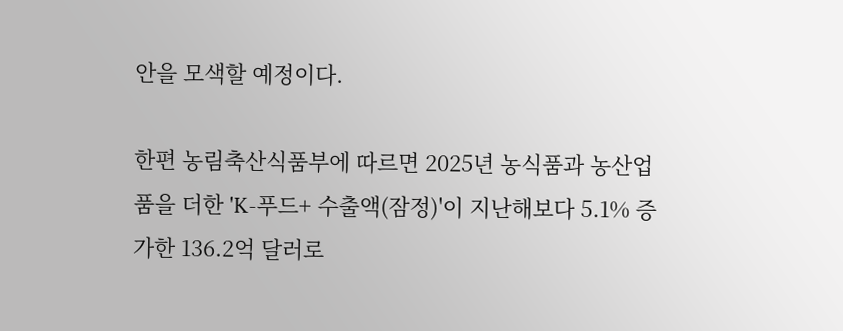안을 모색할 예정이다.

한편 농림축산식품부에 따르면 2025년 농식품과 농산업품을 더한 'K-푸드+ 수출액(잠정)'이 지난해보다 5.1% 증가한 136.2억 달러로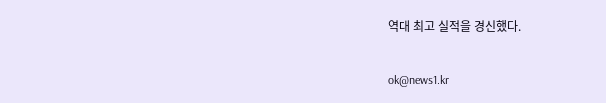역대 최고 실적을 경신했다.

ok@news1.kr